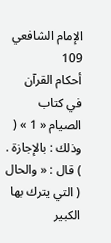الإمام الشافعي
109
أحكام القرآن
في كتاب الصيام « 1 » ( وذلك : بالإجازة . ) قال : « والحال ( التي يترك بها الكبير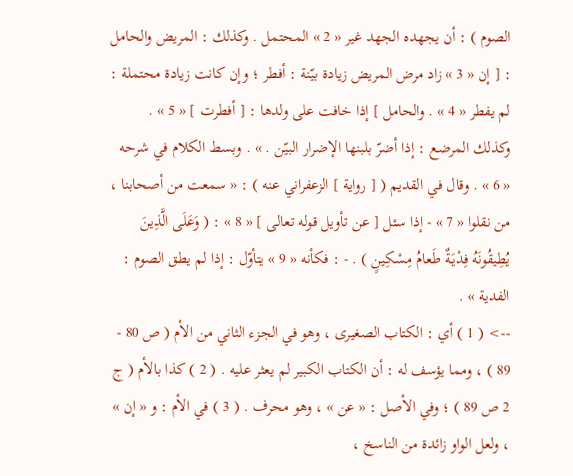الصوم ) : أن يجهده الجهد غير « 2 » المحتمل . وكذلك : المريض والحامل : [ إن « 3 » زاد مرض المريض زيادة بيّنة : أفطر ؛ وإن كانت زيادة محتملة : لم يفطر « 4 » . والحامل ] إذا خافت على ولدها : [ أفطرت ] « 5 » . وكذلك المرضع : إذا أضرّ بلبنها الإضرار البيّن . » . وبسط الكلام في شرحه « 6 » . وقال في القديم ( [ رواية ] الزعفراني عنه ) : « سمعت من أصحابنا ، من نقلوا « 7 » - إذا سئل [ عن تأويل قوله تعالى ] « 8 » : ( وَعَلَى الَّذِينَ يُطِيقُونَهُ فِدْيَةٌ طَعامُ مِسْكِينٍ ) . - : فكأنه « 9 » يتأوّل : إذا لم يطق الصوم : الفدية » .
--> ( 1 ) أي : الكتاب الصغيرى ، وهو في الجزء الثاني من الأم ( ص 80 - 89 ) ، ومما يؤسف له : أن الكتاب الكبير لم يعثر عليه . ( 2 ) كذا بالأم ( ج 2 ص 89 ) ؛ وفي الأصل : « عن » ، وهو محرف . ( 3 ) في الأم : و « إن » ، ولعل الواو زائدة من الناسخ ،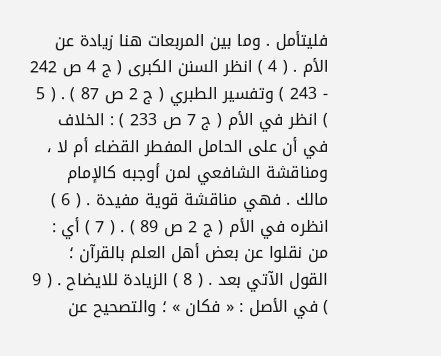فليتأمل . وما بين المربعات هنا زيادة عن الأم . ( 4 ) انظر السنن الكبرى ( ج 4 ص 242 - 243 ) وتفسير الطبري ( ج 2 ص 87 ) . ( 5 ) انظر في الأم ( ج 7 ص 233 ) : الخلاف في أن على الحامل المفطر القضاء أم لا ، ومناقشة الشافعي لمن أوجبه كالإمام مالك . فهي مناقشة قوية مفيدة . ( 6 ) انظره في الأم ( ج 2 ص 89 ) . ( 7 ) أي : من نقلوا عن بعض أهل العلم بالقرآن ؛ القول الآتي بعد . ( 8 ) الزيادة للايضاح . ( 9 ) في الأصل : « فكان » ؛ والتصحيح عن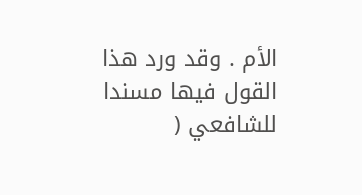الأم . وقد ورد هذا القول فيها مسندا للشافعي (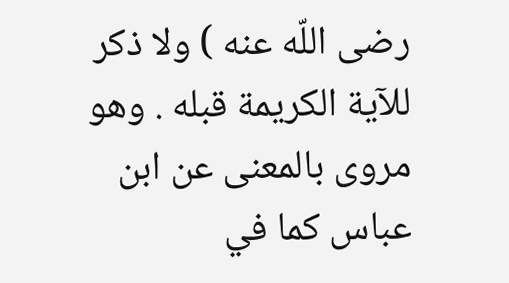رضى اللّه عنه ) ولا ذكر للآية الكريمة قبله . وهو مروى بالمعنى عن ابن عباس كما في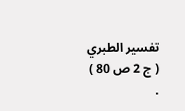تفسير الطبري ( ج 2 ص 80 ) .